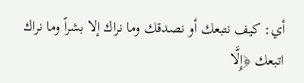أي: كيف نتبعك أو نصدقك وما نراك إلا بشراً وما نراك اتبعك ﴿إِلَّا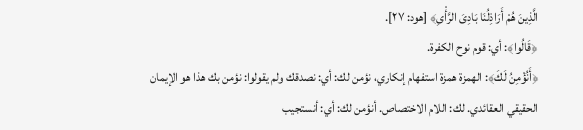الَّذِينَ هُمْ أَرَاذِلُنَا بَادِىَ الرَّأْىِ﴾ [هود: ٢٧].
﴿قَالُوا﴾: أي: قوم نوح الكفرة.
﴿أَنُؤْمِنُ لَكَ﴾: الهمزة همزة استفهام إنكاري، نؤمن لك: أي: نصدقك ولم يقولوا: نؤمن بك هذا هو الإيمان الحقيقي العقائدي. لك: اللام الاختصاص. أنؤمن لك: أي: أنستجيب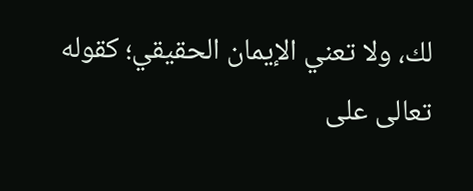لك، ولا تعني الإيمان الحقيقي؛ كقوله تعالى على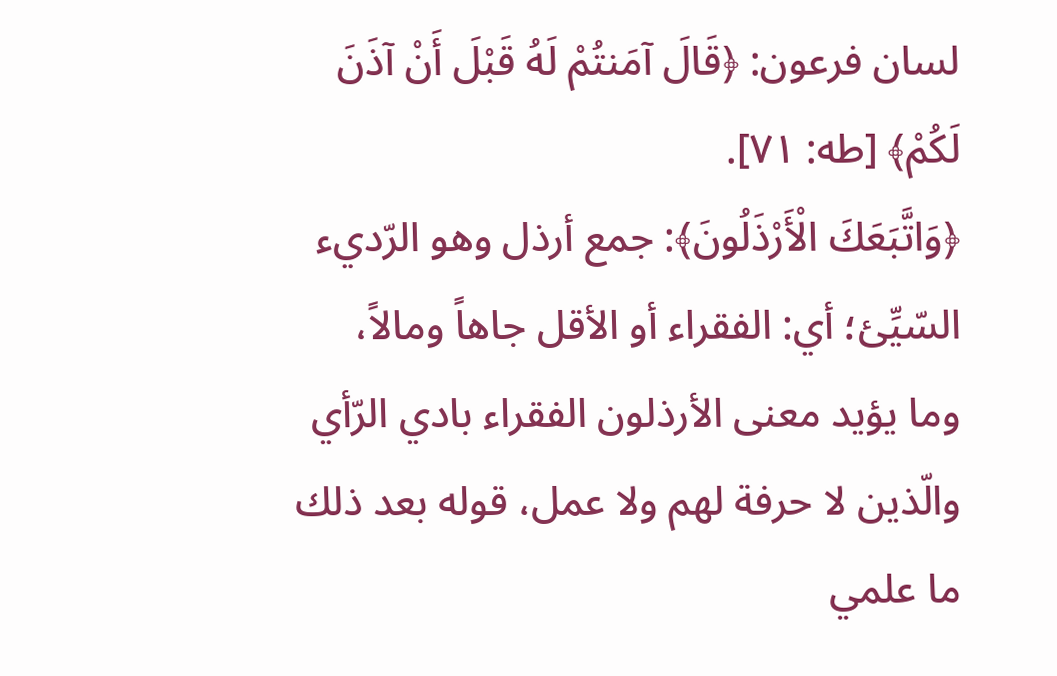لسان فرعون: ﴿قَالَ آمَنتُمْ لَهُ قَبْلَ أَنْ آذَنَ لَكُمْ﴾ [طه: ٧١].
﴿وَاتَّبَعَكَ الْأَرْذَلُونَ﴾: جمع أرذل وهو الرّديء السّيِّئ؛ أي: الفقراء أو الأقل جاهاً ومالاً، وما يؤيد معنى الأرذلون الفقراء بادي الرّأي والّذين لا حرفة لهم ولا عمل، قوله بعد ذلك ما علمي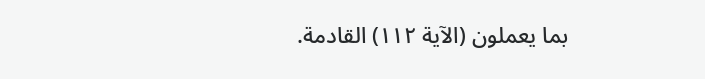بما يعملون (الآية ١١٢) القادمة.